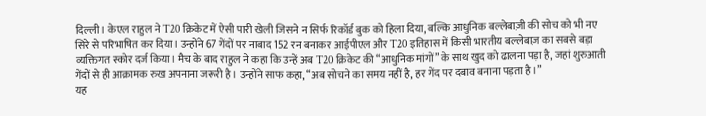दिल्ली। केएल राहुल ने T20 क्रिकेट में ऐसी पारी खेली जिसने न सिर्फ रिकॉर्ड बुक को हिला दिया, बल्कि आधुनिक बल्लेबाज़ी की सोच को भी नए सिरे से परिभाषित कर दिया। उन्होंने 67 गेंदों पर नाबाद 152 रन बनाकर आईपीएल और T20 इतिहास में किसी भारतीय बल्लेबाज़ का सबसे बड़ा व्यक्तिगत स्कोर दर्ज किया। मैच के बाद राहुल ने कहा कि उन्हें अब T20 क्रिकेट की “आधुनिक मांगों” के साथ खुद को ढालना पड़ा है, जहां शुरुआती गेंदों से ही आक्रामक रुख अपनाना जरूरी है। उन्होंने साफ कहा, “अब सोचने का समय नहीं है, हर गेंद पर दबाव बनाना पड़ता है।”
यह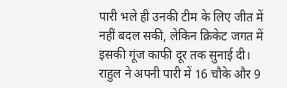पारी भले ही उनकी टीम के लिए जीत में नहीं बदल सकी, लेकिन क्रिकेट जगत में इसकी गूंज काफी दूर तक सुनाई दी। राहुल ने अपनी पारी में 16 चौके और 9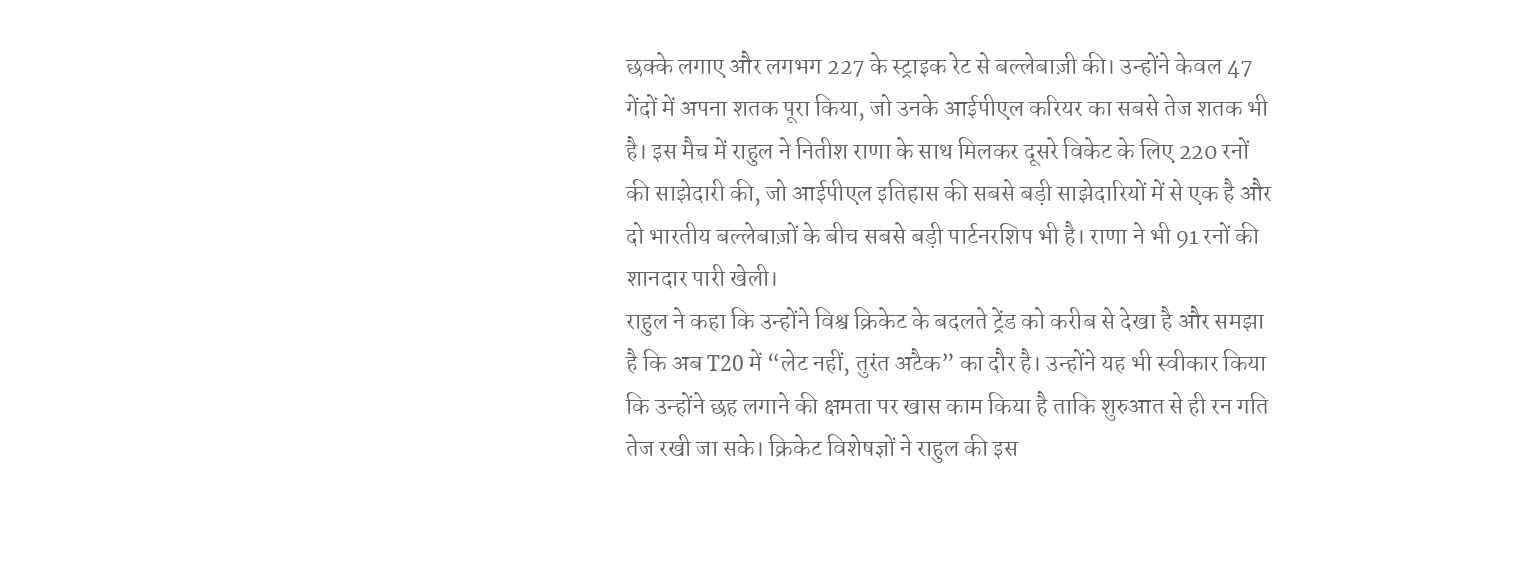छक्के लगाए और लगभग 227 के स्ट्राइक रेट से बल्लेबाज़ी की। उन्होंने केवल 47 गेंदों में अपना शतक पूरा किया, जो उनके आईपीएल करियर का सबसे तेज शतक भी है। इस मैच में राहुल ने नितीश राणा के साथ मिलकर दूसरे विकेट के लिए 220 रनों की साझेदारी की, जो आईपीएल इतिहास की सबसे बड़ी साझेदारियों में से एक है और दो भारतीय बल्लेबाज़ों के बीच सबसे बड़ी पार्टनरशिप भी है। राणा ने भी 91 रनों की शानदार पारी खेली।
राहुल ने कहा कि उन्होंने विश्व क्रिकेट के बदलते ट्रेंड को करीब से देखा है और समझा है कि अब T20 में “लेट नहीं, तुरंत अटैक” का दौर है। उन्होंने यह भी स्वीकार किया कि उन्होंने छह लगाने की क्षमता पर खास काम किया है ताकि शुरुआत से ही रन गति तेज रखी जा सके। क्रिकेट विशेषज्ञों ने राहुल की इस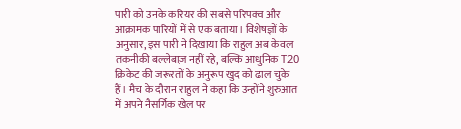पारी को उनके करियर की सबसे परिपक्व और आक्रामक पारियों में से एक बताया। विशेषज्ञों के अनुसार, इस पारी ने दिखाया कि राहुल अब केवल तकनीकी बल्लेबाज़ नहीं रहे, बल्कि आधुनिक T20 क्रिकेट की जरूरतों के अनुरूप खुद को ढाल चुके हैं। मैच के दौरान राहुल ने कहा कि उन्होंने शुरुआत में अपने नैसर्गिक खेल पर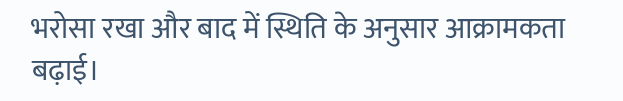भरोसा रखा और बाद में स्थिति के अनुसार आक्रामकता बढ़ाई।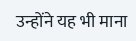उन्होंने यह भी माना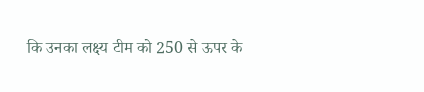कि उनका लक्ष्य टीम को 250 से ऊपर के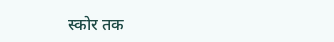स्कोर तक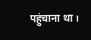पहुंचाना था।